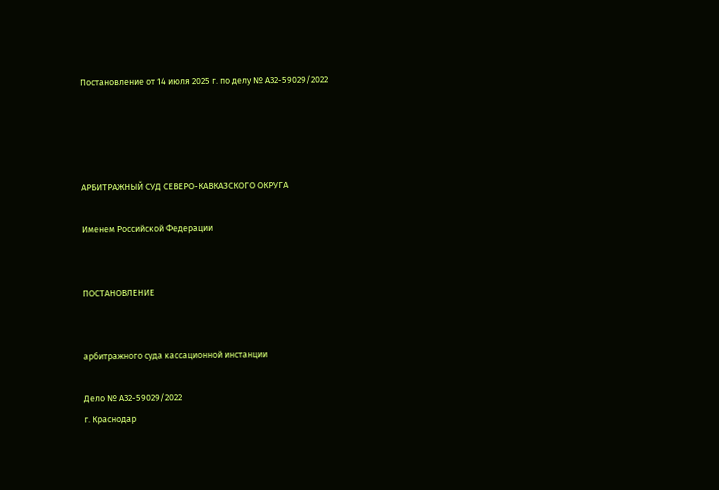Постановление от 14 июля 2025 г. по делу № А32-59029/2022




АРБИТРАЖНЫЙ СУД СЕВЕРО-КАВКАЗСКОГО ОКРУГА

Именем Российской Федерации


ПОСТАНОВЛЕНИЕ


арбитражного суда кассационной инстанции

Дело № А32-59029/2022
г. Краснодар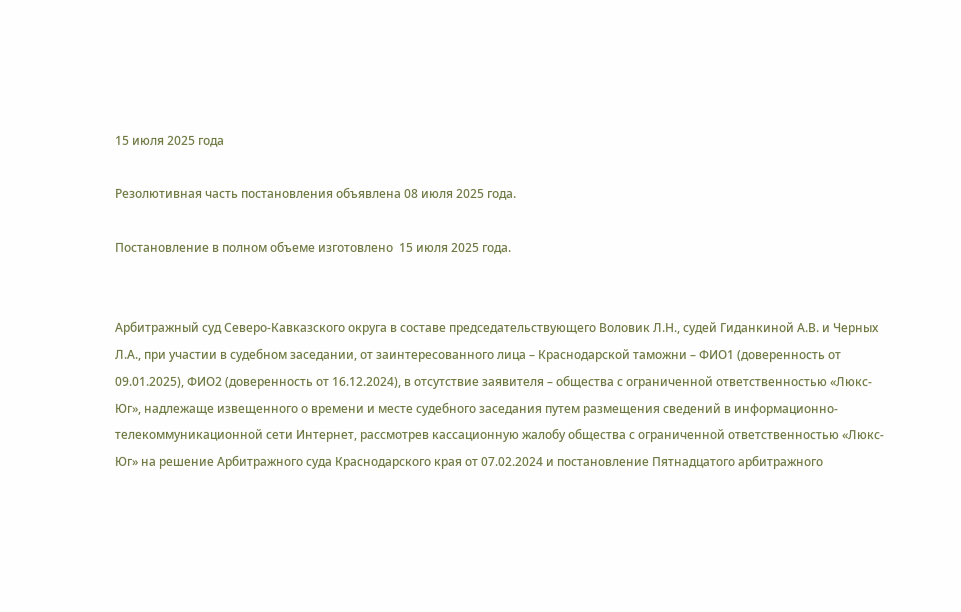15 июля 2025 года

Резолютивная часть постановления объявлена 08 июля 2025 года.

Постановление в полном объеме изготовлено  15 июля 2025 года.


Арбитражный суд Северо-Кавказского округа в составе председательствующего Воловик Л.Н., судей Гиданкиной А.В. и Черных Л.А., при участии в судебном заседании, от заинтересованного лица – Краснодарской таможни – ФИО1 (доверенность от 09.01.2025), ФИО2 (доверенность от 16.12.2024), в отсутствие заявителя – общества с ограниченной ответственностью «Люкс-Юг», надлежаще извещенного о времени и месте судебного заседания путем размещения сведений в информационно-телекоммуникационной сети Интернет, рассмотрев кассационную жалобу общества с ограниченной ответственностью «Люкс-Юг» на решение Арбитражного суда Краснодарского края от 07.02.2024 и постановление Пятнадцатого арбитражного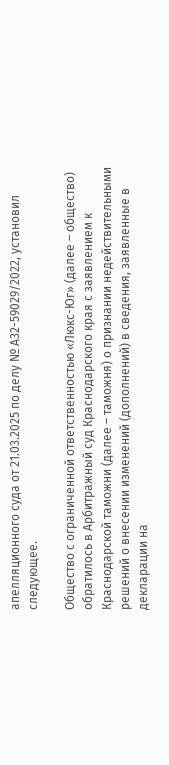апелляционного суда от 21.03.2025 по делу № А32-59029/2022, установил следующее.

Общество с ограниченной ответственностью «Люкс-Юг» (далее – общество) обратилось в Арбитражный суд Краснодарского края с заявлением к Краснодарской таможни (далее – таможня) о признании недействительными решений о внесении изменений (дополнений) в сведения, заявленные в декларации на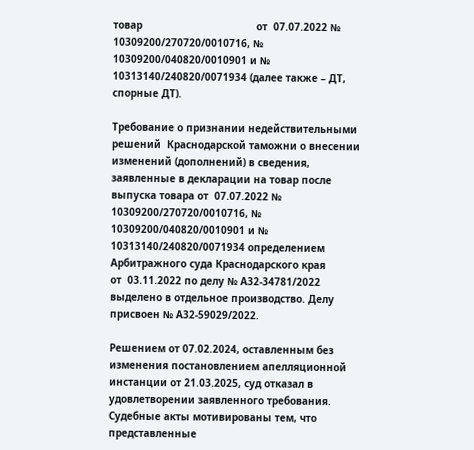товар                                      от  07.07.2022 № 10309200/270720/0010716, № 10309200/040820/0010901 и № 10313140/240820/0071934 (далее также – ДТ, спорные ДТ).

Требование о признании недействительными решений  Краснодарской таможни о внесении изменений (дополнений) в сведения, заявленные в декларации на товар после выпуска товара от  07.07.2022 № 10309200/270720/0010716, № 10309200/040820/0010901 и № 10313140/240820/0071934 определением Арбитражного суда Краснодарского края                          от  03.11.2022 по делу № А32-34781/2022 выделено в отдельное производство. Делу присвоен № А32-59029/2022.

Решением от 07.02.2024, оставленным без изменения постановлением апелляционной инстанции от 21.03.2025, суд отказал в удовлетворении заявленного требования.  Судебные акты мотивированы тем, что представленные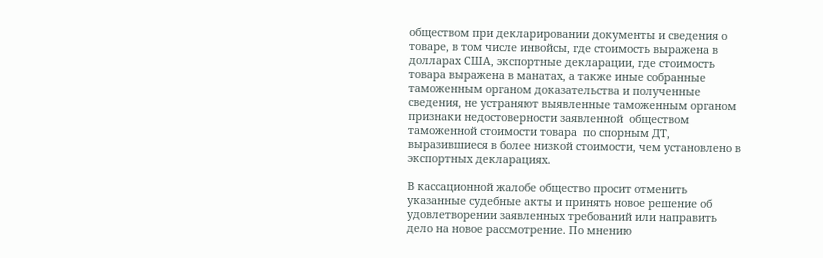обществом при декларировании документы и сведения о товаре, в том числе инвойсы, где стоимость выражена в долларах США, экспортные декларации, где стоимость товара выражена в манатах, а также иные собранные таможенным органом доказательства и полученные сведения, не устраняют выявленные таможенным органом признаки недостоверности заявленной  обществом таможенной стоимости товара  по спорным ДТ, выразившиеся в более низкой стоимости, чем установлено в экспортных декларациях.

В кассационной жалобе общество просит отменить указанные судебные акты и принять новое решение об удовлетворении заявленных требований или направить дело на новое рассмотрение. По мнению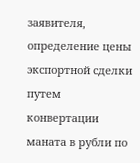заявителя, определение цены экспортной сделки путем конвертации маната в рубли по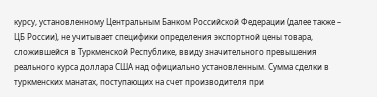курсу, установленному Центральным Банком Российской Федерации (далее также – ЦБ России), не учитывает специфики определения экспортной цены товара, сложившейся в Туркменской Республике, ввиду значительного превышения реального курса доллара США над официально установленным. Сумма сделки в туркменских манатах, поступающих на счет производителя при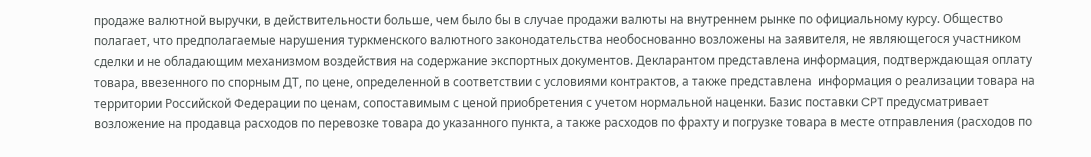продаже валютной выручки, в действительности больше, чем было бы в случае продажи валюты на внутреннем рынке по официальному курсу. Общество полагает, что предполагаемые нарушения туркменского валютного законодательства необоснованно возложены на заявителя, не являющегося участником сделки и не обладающим механизмом воздействия на содержание экспортных документов. Декларантом представлена информация, подтверждающая оплату товара, ввезенного по спорным ДТ, по цене, определенной в соответствии с условиями контрактов, а также представлена  информация о реализации товара на территории Российской Федерации по ценам, сопоставимым с ценой приобретения с учетом нормальной наценки. Базис поставки CPT предусматривает возложение на продавца расходов по перевозке товара до указанного пункта, а также расходов по фрахту и погрузке товара в месте отправления (расходов по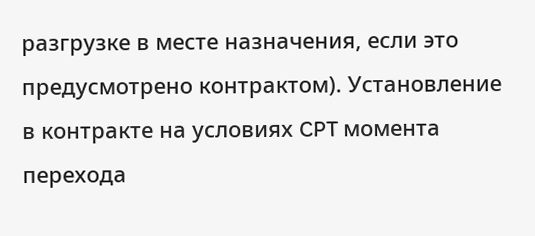разгрузке в месте назначения, если это предусмотрено контрактом). Установление в контракте на условиях CPT момента перехода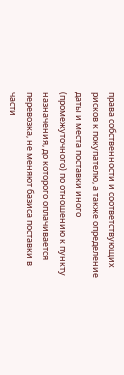права собственности и соответствующих рисков к покупателю, а также определение даты и места поставки иного (промежуточного) по отношению к пункту назначения, до которого оплачивается перевозка, не меняют базиса поставки в части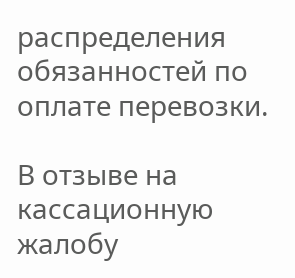распределения обязанностей по оплате перевозки.

В отзыве на кассационную жалобу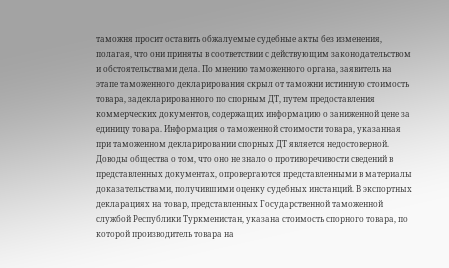таможня просит оставить обжалуемые судебные акты без изменения, полагая, что они приняты в соответствии с действующим законодательством и обстоятельствами дела. По мнению таможенного органа, заявитель на этапе таможенного декларирования скрыл от таможни истинную стоимость товара, задекларированного по спорным ДТ, путем предоставления коммерческих документов, содержащих информацию о заниженной цене за единицу товара. Информация о таможенной стоимости товара, указанная при таможенном декларировании спорных ДТ является недостоверной. Доводы общества о том, что оно не знало о противоречивости сведений в представленных документах, опровергаются представленными в материалы доказательствами, получившими оценку судебных инстанций. В экспортных декларациях на товар, представленных Государственной таможенной службой Республики Туркменистан, указана стоимость спорного товара, по которой производитель товара на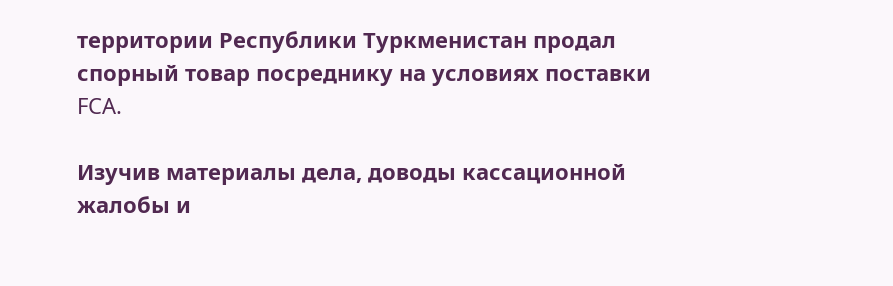территории Республики Туркменистан продал спорный товар посреднику на условиях поставки FCA.

Изучив материалы дела, доводы кассационной жалобы и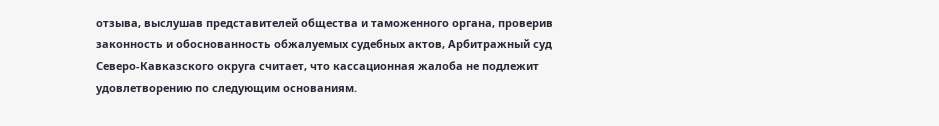отзыва, выслушав представителей общества и таможенного органа, проверив законность и обоснованность обжалуемых судебных актов, Арбитражный суд Северо-Кавказского округа считает, что кассационная жалоба не подлежит удовлетворению по следующим основаниям.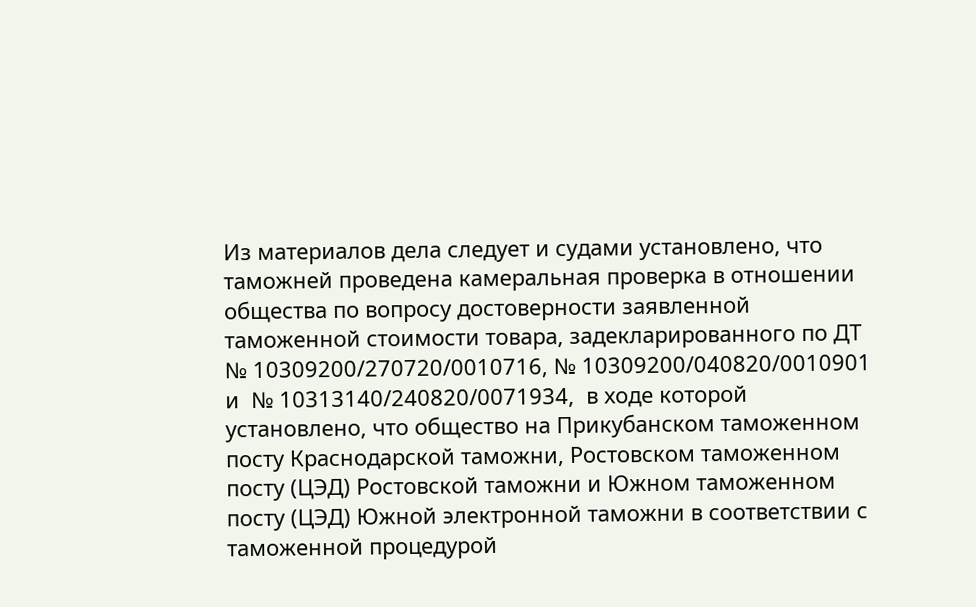Из материалов дела следует и судами установлено, что таможней проведена камеральная проверка в отношении общества по вопросу достоверности заявленной таможенной стоимости товара, задекларированного по ДТ  № 10309200/270720/0010716, № 10309200/040820/0010901 и  № 10313140/240820/0071934,  в ходе которой установлено, что общество на Прикубанском таможенном посту Краснодарской таможни, Ростовском таможенном посту (ЦЭД) Ростовской таможни и Южном таможенном посту (ЦЭД) Южной электронной таможни в соответствии с таможенной процедурой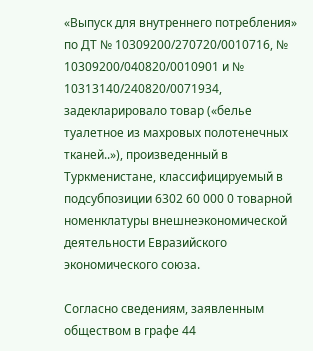«Выпуск для внутреннего потребления» по ДТ № 10309200/270720/0010716, № 10309200/040820/0010901 и № 10313140/240820/0071934, задекларировало товар («белье туалетное из махровых полотенечных   тканей..»), произведенный в Туркменистане, классифицируемый в подсубпозиции 6302 60 000 0 товарной номенклатуры внешнеэкономической деятельности Евразийского экономического союза.

Согласно сведениям, заявленным обществом в графе 44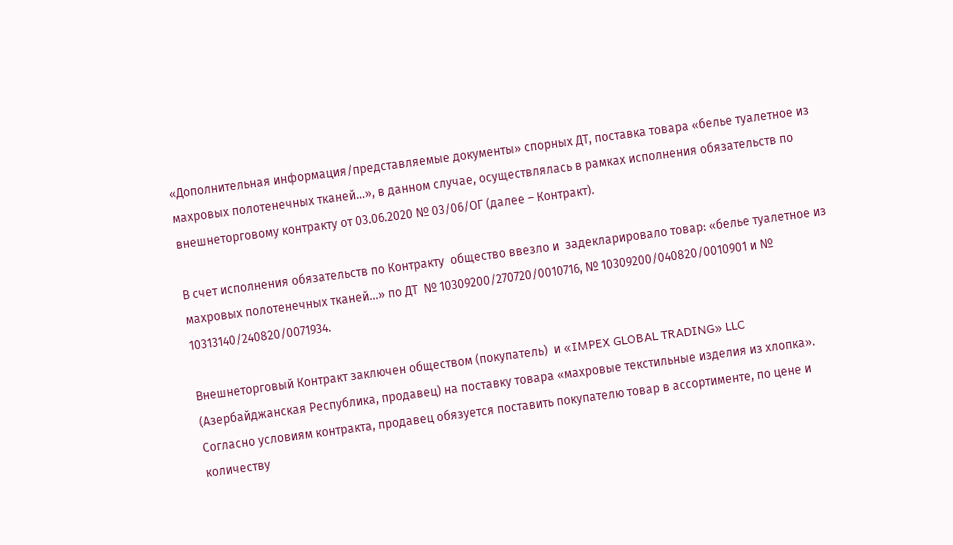«Дополнительная информация/представляемые документы» спорных ДТ, поставка товара «белье туалетное из махровых полотенечных тканей...», в данном случае, осуществлялась в рамках исполнения обязательств по внешнеторговому контракту от 03.06.2020 № 03/06/ОГ (далее – Контракт).

В счет исполнения обязательств по Контракту  общество ввезло и  задекларировало товар: «белье туалетное из махровых полотенечных тканей...» по ДТ  № 10309200/270720/0010716, № 10309200/040820/0010901 и № 10313140/240820/0071934.

Внешнеторговый Контракт заключен обществом (покупатель)  и «IMPEX GLOBAL TRADING» LLC (Азербайджанская Республика, продавец) на поставку товара «махровые текстильные изделия из хлопка». Согласно условиям контракта, продавец обязуется поставить покупателю товар в ассортименте, по цене и количеству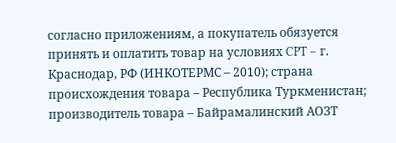согласно приложениям, а покупатель обязуется принять и оплатить товар на условиях CPT – г. Краснодар, РФ (ИНКОТЕРМС – 2010); страна происхождения товара – Республика Туркменистан; производитель товара – Байрамалинский АОЗТ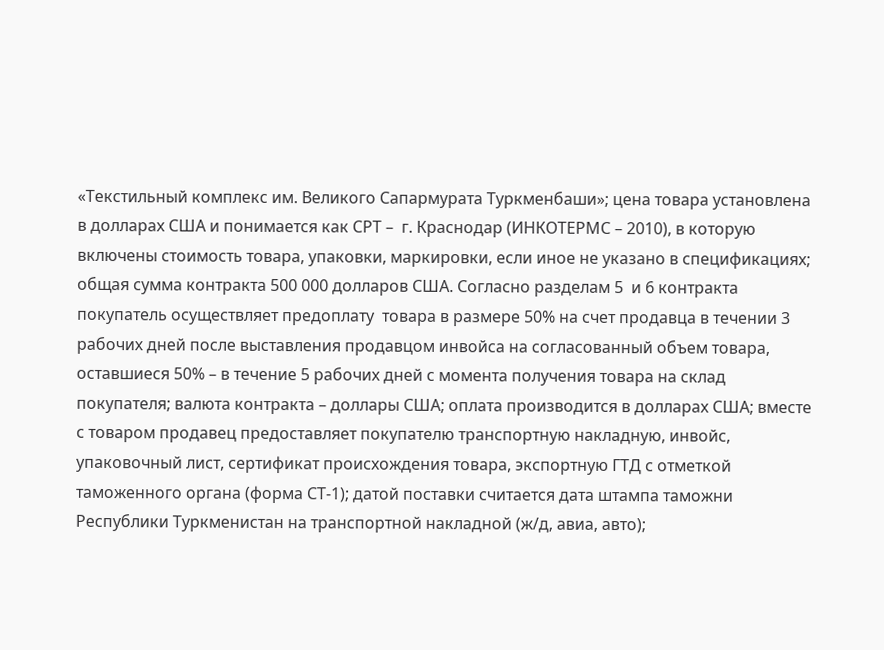«Текстильный комплекс им. Великого Сапармурата Туркменбаши»; цена товара установлена в долларах США и понимается как СРТ –  г. Краснодар (ИНКОТЕРМС – 2010), в которую включены стоимость товара, упаковки, маркировки, если иное не указано в спецификациях; общая сумма контракта 500 000 долларов США. Согласно разделам 5  и 6 контракта покупатель осуществляет предоплату  товара в размере 50% на счет продавца в течении 3 рабочих дней после выставления продавцом инвойса на согласованный объем товара, оставшиеся 50% – в течение 5 рабочих дней с момента получения товара на склад покупателя; валюта контракта – доллары США; оплата производится в долларах США; вместе с товаром продавец предоставляет покупателю транспортную накладную, инвойс, упаковочный лист, сертификат происхождения товара, экспортную ГТД с отметкой таможенного органа (форма СТ-1); датой поставки считается дата штампа таможни Республики Туркменистан на транспортной накладной (ж/д, авиа, авто);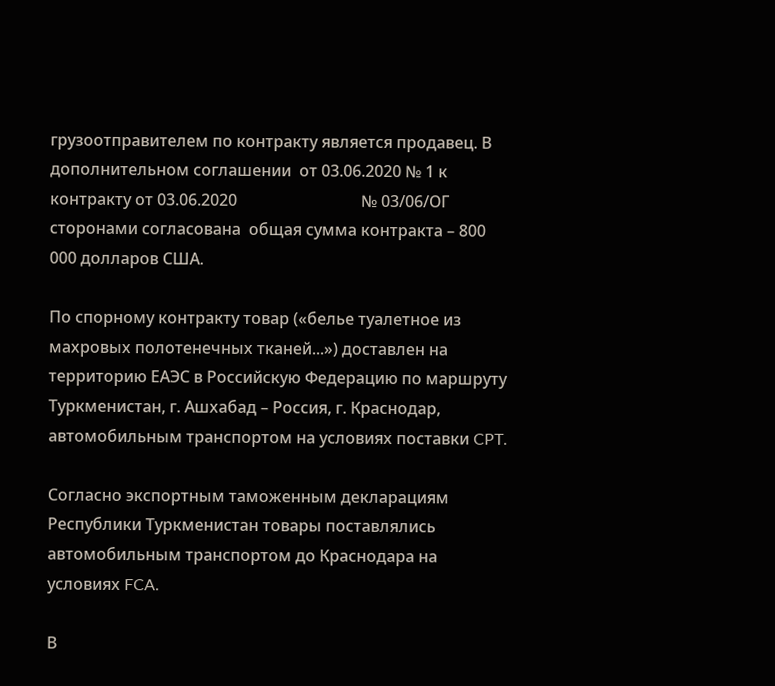грузоотправителем по контракту является продавец. В дополнительном соглашении  от 03.06.2020 № 1 к контракту от 03.06.2020                               № 03/06/ОГ сторонами согласована  общая сумма контракта – 800 000 долларов США.

По спорному контракту товар («белье туалетное из махровых полотенечных тканей...») доставлен на территорию ЕАЭС в Российскую Федерацию по маршруту Туркменистан, г. Ашхабад – Россия, г. Краснодар, автомобильным транспортом на условиях поставки CPT.

Согласно экспортным таможенным декларациям Республики Туркменистан товары поставлялись автомобильным транспортом до Краснодара на условиях FCA.

В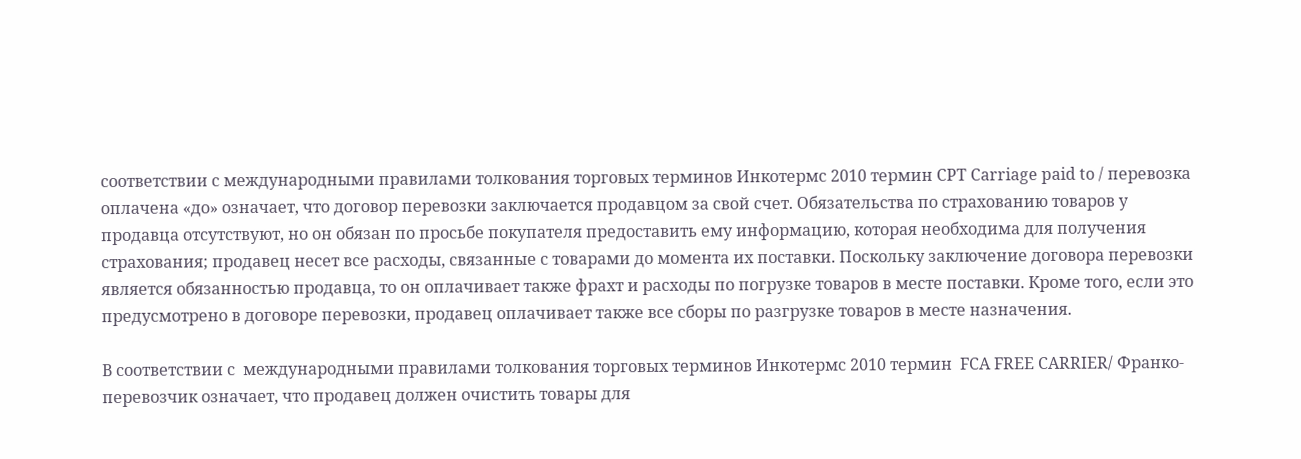соответствии с международными правилами толкования торговых терминов Инкотермс 2010 термин CPT Carriage paid to / перевозка оплачена «до» означает, что договор перевозки заключается продавцом за свой счет. Обязательства по страхованию товаров у продавца отсутствуют, но он обязан по просьбе покупателя предоставить ему информацию, которая необходима для получения страхования; продавец несет все расходы, связанные с товарами до момента их поставки. Поскольку заключение договора перевозки является обязанностью продавца, то он оплачивает также фрахт и расходы по погрузке товаров в месте поставки. Кроме того, если это предусмотрено в договоре перевозки, продавец оплачивает также все сборы по разгрузке товаров в месте назначения.

В соответствии с  международными правилами толкования торговых терминов Инкотермс 2010 термин  FCA FREE CARRIER/ Франко-перевозчик означает, что продавец должен очистить товары для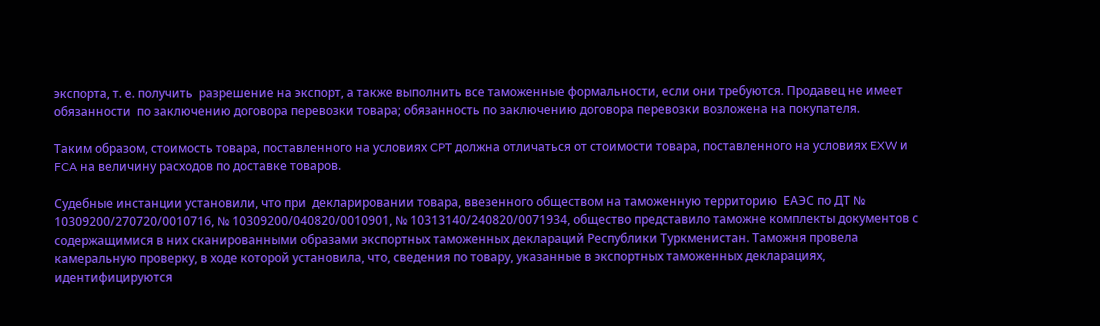экспорта, т. е. получить  разрешение на экспорт, а также выполнить все таможенные формальности, если они требуются. Продавец не имеет обязанности  по заключению договора перевозки товара; обязанность по заключению договора перевозки возложена на покупателя.

Таким образом, стоимость товара, поставленного на условиях CPT должна отличаться от стоимости товара, поставленного на условиях EXW и FCA на величину расходов по доставке товаров.

Судебные инстанции установили, что при  декларировании товара, ввезенного обществом на таможенную территорию  ЕАЭС по ДТ № 10309200/270720/0010716, № 10309200/040820/0010901, № 10313140/240820/0071934, общество представило таможне комплекты документов с содержащимися в них сканированными образами экспортных таможенных деклараций Республики Туркменистан. Таможня провела камеральную проверку, в ходе которой установила, что, сведения по товару, указанные в экспортных таможенных декларациях, идентифицируются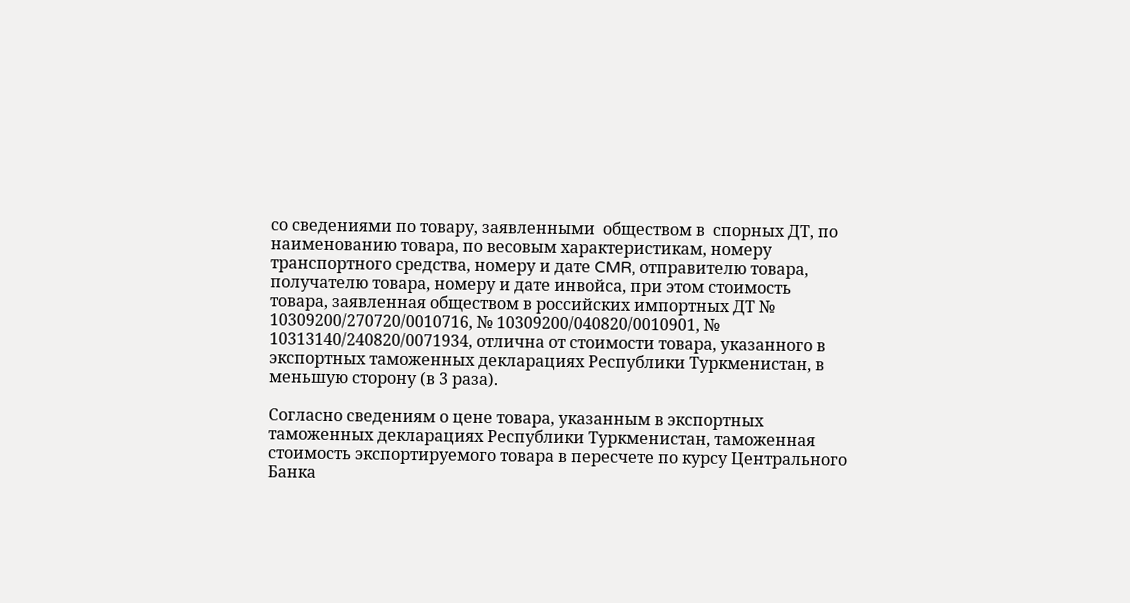со сведениями по товару, заявленными  обществом в  спорных ДТ, по наименованию товара, по весовым характеристикам, номеру транспортного средства, номеру и дате CMR, отправителю товара, получателю товара, номеру и дате инвойса, при этом стоимость товара, заявленная обществом в российских импортных ДТ № 10309200/270720/0010716, № 10309200/040820/0010901, № 10313140/240820/0071934, отлична от стоимости товара, указанного в экспортных таможенных декларациях Республики Туркменистан, в меньшую сторону (в 3 раза).

Согласно сведениям о цене товара, указанным в экспортных таможенных декларациях Республики Туркменистан, таможенная стоимость экспортируемого товара в пересчете по курсу Центрального Банка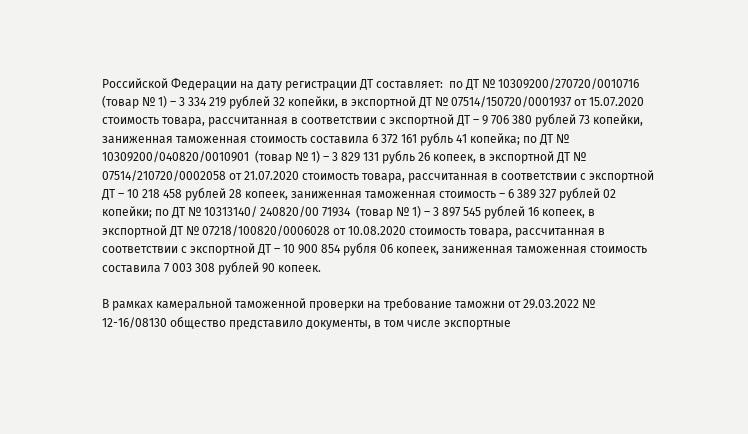Российской Федерации на дату регистрации ДТ составляет:  по ДТ № 10309200/270720/0010716 (товар № 1) – 3 334 219 рублей 32 копейки, в экспортной ДТ № 07514/150720/0001937 от 15.07.2020 стоимость товара, рассчитанная в соответствии с экспортной ДТ – 9 706 380 рублей 73 копейки, заниженная таможенная стоимость составила 6 372 161 рубль 41 копейка; по ДТ № 10309200/040820/0010901  (товар № 1) – 3 829 131 рубль 26 копеек, в экспортной ДТ № 07514/210720/0002058 от 21.07.2020 стоимость товара, рассчитанная в соответствии с экспортной ДТ – 10 218 458 рублей 28 копеек, заниженная таможенная стоимость – 6 389 327 рублей 02 копейки; по ДТ № 10313140/ 240820/00 71934  (товар № 1) – 3 897 545 рублей 16 копеек, в экспортной ДТ № 07218/100820/0006028 от 10.08.2020 стоимость товара, рассчитанная в соответствии с экспортной ДТ – 10 900 854 рубля 06 копеек, заниженная таможенная стоимость составила 7 003 308 рублей 90 копеек.

В рамках камеральной таможенной проверки на требование таможни от 29.03.2022 № 12-16/08130 общество представило документы, в том числе экспортные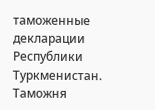таможенные декларации Республики Туркменистан. Таможня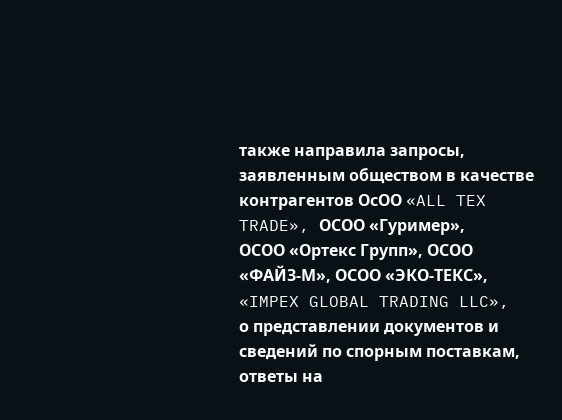также направила запросы, заявленным обществом в качестве контрагентов ОсОО «ALL TEX TRADE», ОСОО «Гуример»,                    ОСОО «Ортекс Групп», ОСОО «ФАЙЗ-М», ОСОО «ЭКО-ТЕКС», «IMPEX GLOBAL TRADING LLC»,  о представлении документов и сведений по спорным поставкам, ответы на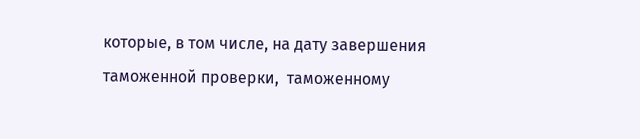которые, в том числе, на дату завершения таможенной проверки,  таможенному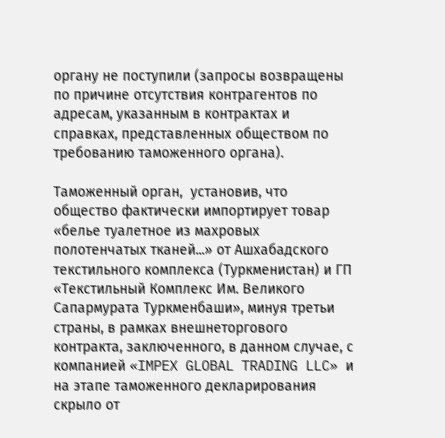органу не поступили (запросы возвращены по причине отсутствия контрагентов по  адресам, указанным в контрактах и справках, представленных обществом по требованию таможенного органа).

Таможенный орган,  установив, что общество фактически импортирует товар «белье туалетное из махровых полотенчатых тканей...» от Ашхабадского текстильного комплекса (Туркменистан) и ГП «Текстильный Комплекс Им. Великого Сапармурата Туркменбаши», минуя третьи страны, в рамках внешнеторгового контракта, заключенного, в данном случае, с компанией «IMPEX GLOBAL TRADING LLC» и на этапе таможенного декларирования скрыло от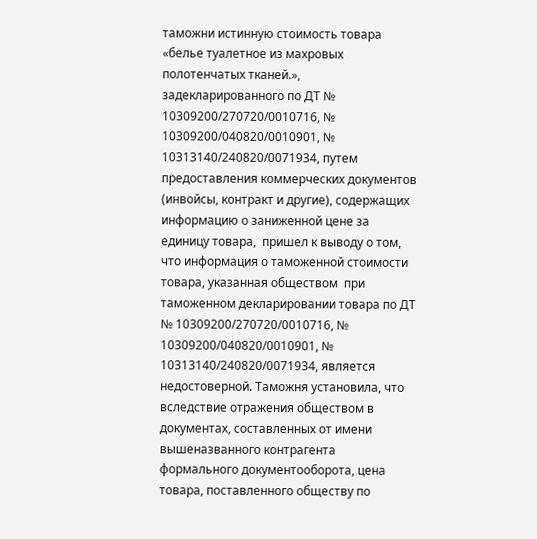таможни истинную стоимость товара «белье туалетное из махровых полотенчатых тканей.», задекларированного по ДТ № 10309200/270720/0010716, № 10309200/040820/0010901, № 10313140/240820/0071934, путем предоставления коммерческих документов (инвойсы, контракт и другие), содержащих информацию о заниженной цене за единицу товара,  пришел к выводу о том, что информация о таможенной стоимости товара, указанная обществом  при таможенном декларировании товара по ДТ № 10309200/270720/0010716, № 10309200/040820/0010901, № 10313140/240820/0071934, является недостоверной. Таможня установила, что вследствие отражения обществом в документах, составленных от имени  вышеназванного контрагента формального документооборота, цена товара, поставленного обществу по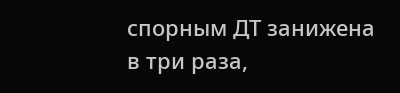спорным ДТ занижена в три раза,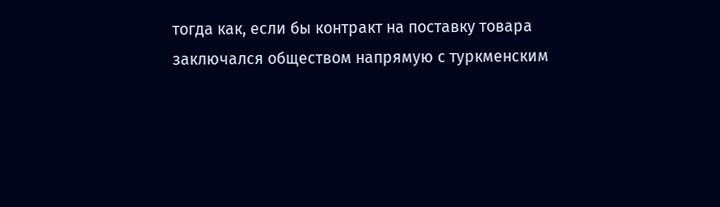тогда как, если бы контракт на поставку товара заключался обществом напрямую с туркменским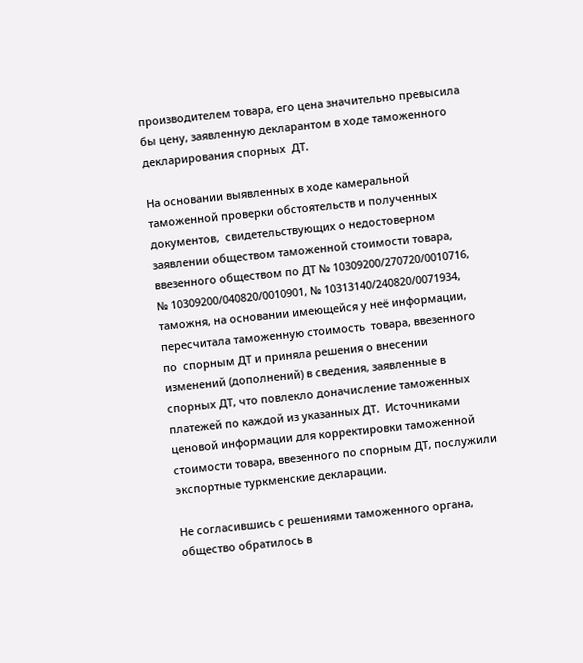производителем товара, его цена значительно превысила бы цену, заявленную декларантом в ходе таможенного декларирования спорных  ДТ.

На основании выявленных в ходе камеральной таможенной проверки обстоятельств и полученных документов,  свидетельствующих о недостоверном заявлении обществом таможенной стоимости товара, ввезенного обществом по ДТ № 10309200/270720/0010716, № 10309200/040820/0010901, № 10313140/240820/0071934, таможня, на основании имеющейся у неё информации, пересчитала таможенную стоимость  товара, ввезенного по  спорным ДТ и приняла решения о внесении изменений (дополнений) в сведения, заявленные в спорных ДТ, что повлекло доначисление таможенных платежей по каждой из указанных ДТ.  Источниками ценовой информации для корректировки таможенной стоимости товара, ввезенного по спорным ДТ, послужили экспортные туркменские декларации.

Не согласившись с решениями таможенного органа, общество обратилось в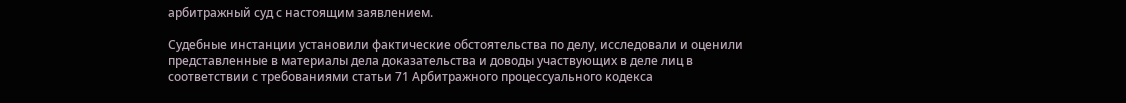арбитражный суд с настоящим заявлением.

Судебные инстанции установили фактические обстоятельства по делу, исследовали и оценили представленные в материалы дела доказательства и доводы участвующих в деле лиц в соответствии с требованиями статьи 71 Арбитражного процессуального кодекса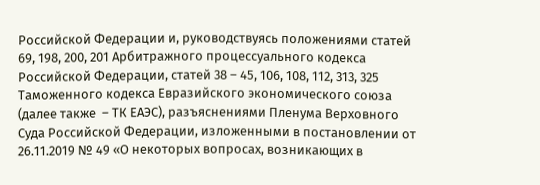Российской Федерации и, руководствуясь положениями статей 69, 198, 200, 201 Арбитражного процессуального кодекса Российской Федерации, статей 38 – 45, 106, 108, 112, 313, 325 Таможенного кодекса Евразийского экономического союза (далее также  – ТК ЕАЭС), разъяснениями Пленума Верховного Суда Российской Федерации, изложенными в постановлении от 26.11.2019 № 49 «О некоторых вопросах, возникающих в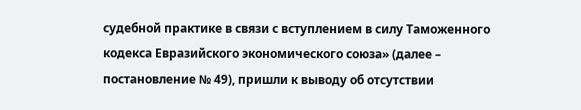судебной практике в связи с вступлением в силу Таможенного кодекса Евразийского экономического союза» (далее – постановление № 49), пришли к выводу об отсутствии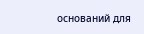оснований для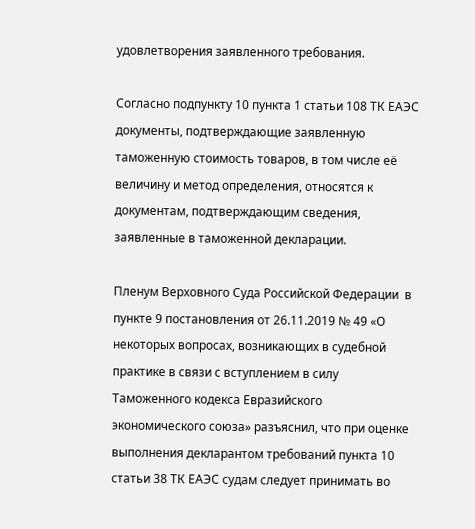удовлетворения заявленного требования.

Согласно подпункту 10 пункта 1 статьи 108 ТК ЕАЭС документы, подтверждающие заявленную таможенную стоимость товаров, в том числе её величину и метод определения, относятся к документам, подтверждающим сведения, заявленные в таможенной декларации.

Пленум Верховного Суда Российской Федерации  в пункте 9 постановления от 26.11.2019 № 49 «О некоторых вопросах, возникающих в судебной практике в связи с вступлением в силу Таможенного кодекса Евразийского экономического союза» разъяснил, что при оценке выполнения декларантом требований пункта 10 статьи 38 ТК ЕАЭС судам следует принимать во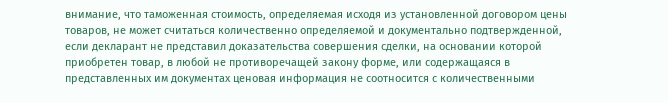внимание, что таможенная стоимость, определяемая исходя из установленной договором цены товаров, не может считаться количественно определяемой и документально подтвержденной, если декларант не представил доказательства совершения сделки, на основании которой приобретен товар, в любой не противоречащей закону форме, или содержащаяся в представленных им документах ценовая информация не соотносится с количественными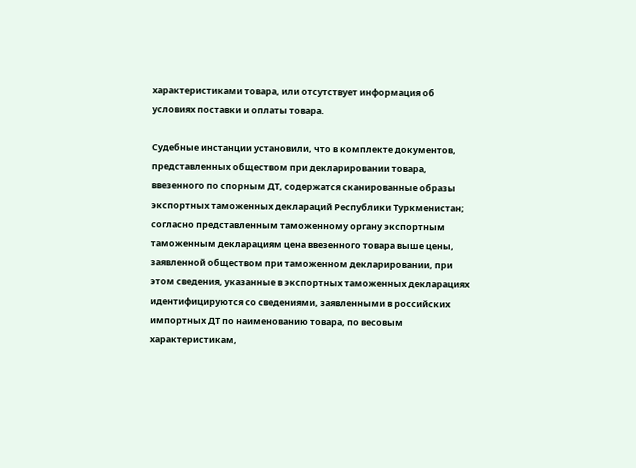характеристиками товара, или отсутствует информация об условиях поставки и оплаты товара.

Судебные инстанции установили, что в комплекте документов, представленных обществом при декларировании товара, ввезенного по спорным ДТ, содержатся сканированные образы экспортных таможенных деклараций Республики Туркменистан; согласно представленным таможенному органу экспортным  таможенным декларациям цена ввезенного товара выше цены, заявленной обществом при таможенном декларировании, при этом сведения, указанные в экспортных таможенных декларациях идентифицируются со сведениями, заявленными в российских импортных ДТ по наименованию товара, по весовым характеристикам,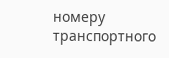номеру транспортного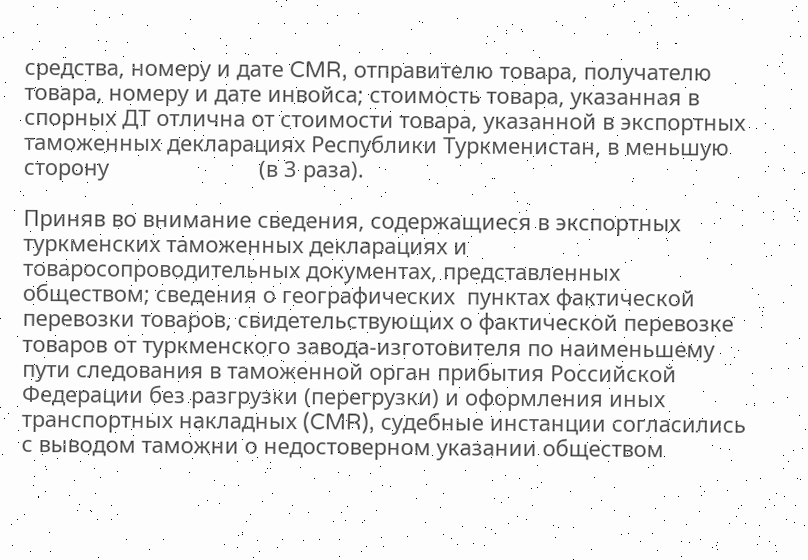средства, номеру и дате CMR, отправителю товара, получателю товара, номеру и дате инвойса; стоимость товара, указанная в спорных ДТ отлична от стоимости товара, указанной в экспортных таможенных декларациях Республики Туркменистан, в меньшую сторону                         (в 3 раза).

Приняв во внимание сведения, содержащиеся в экспортных туркменских таможенных декларациях и товаросопроводительных документах, представленных  обществом; сведения о географических  пунктах фактической перевозки товаров, свидетельствующих о фактической перевозке товаров от туркменского завода-изготовителя по наименьшему пути следования в таможенной орган прибытия Российской Федерации без разгрузки (перегрузки) и оформления иных транспортных накладных (CMR), судебные инстанции согласились с выводом таможни о недостоверном указании обществом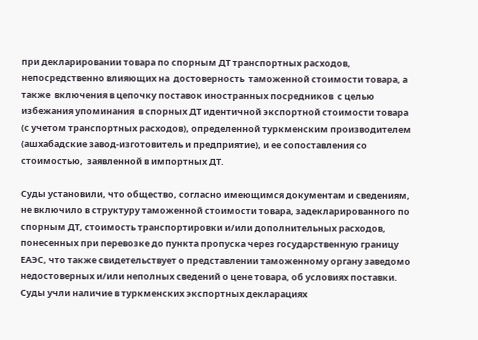при декларировании товара по спорным ДТ транспортных расходов, непосредственно влияющих на  достоверность  таможенной стоимости товара, а также  включения в цепочку поставок иностранных посредников  с целью  избежания упоминания  в спорных ДТ идентичной экспортной стоимости товара (с учетом транспортных расходов), определенной туркменским производителем (ашхабадские завод-изготовитель и предприятие), и ее сопоставления со стоимостью,  заявленной в импортных ДТ.

Суды установили, что общество, согласно имеющимся документам и сведениям, не включило в структуру таможенной стоимости товара, задекларированного по спорным ДТ, стоимость транспортировки и/или дополнительных расходов, понесенных при перевозке до пункта пропуска через государственную границу ЕАЭС, что также свидетельствует о представлении таможенному органу заведомо недостоверных и/или неполных сведений о цене товара, об условиях поставки. Суды учли наличие в туркменских экспортных декларациях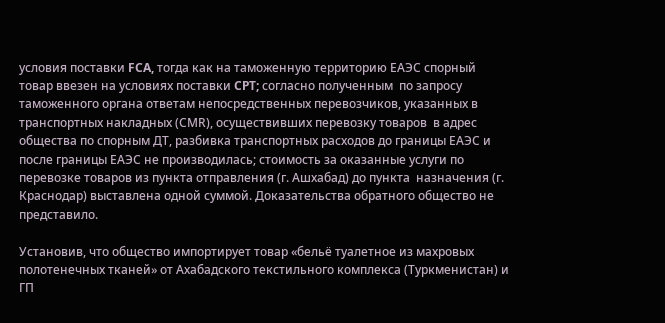условия поставки FCA, тогда как на таможенную территорию ЕАЭС спорный товар ввезен на условиях поставки CPT; согласно полученным  по запросу таможенного органа ответам непосредственных перевозчиков, указанных в транспортных накладных (СМR), осуществивших перевозку товаров  в адрес общества по спорным ДТ, разбивка транспортных расходов до границы ЕАЭС и после границы ЕАЭС не производилась; стоимость за оказанные услуги по перевозке товаров из пункта отправления (г. Ашхабад) до пункта  назначения (г. Краснодар) выставлена одной суммой. Доказательства обратного общество не представило.

Установив, что общество импортирует товар «бельё туалетное из махровых полотенечных тканей» от Ахабадского текстильного комплекса (Туркменистан) и                           ГП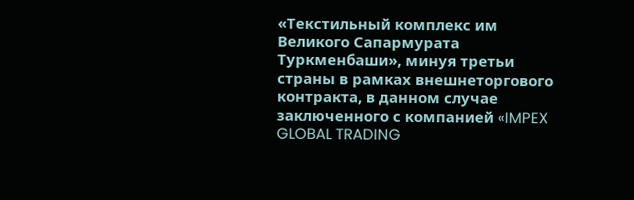«Текстильный комплекс им Великого Сапармурата Туркменбаши», минуя третьи страны в рамках внешнеторгового контракта, в данном случае заключенного с компанией «IMPEX GLOBAL TRADING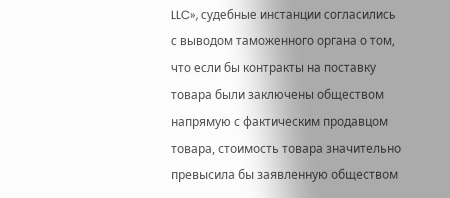LLC», судебные инстанции согласились с выводом таможенного органа о том, что если бы контракты на поставку товара были заключены обществом напрямую с фактическим продавцом товара, стоимость товара значительно превысила бы заявленную обществом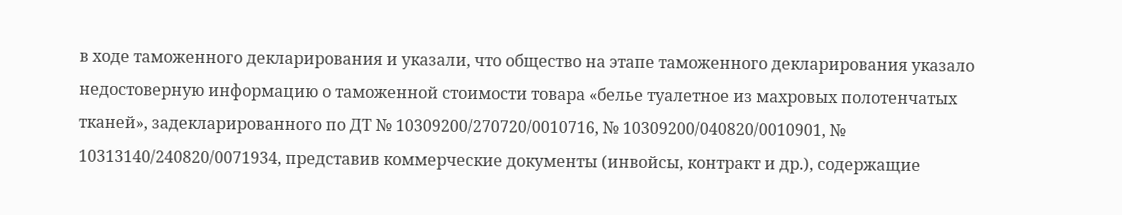в ходе таможенного декларирования и указали, что общество на этапе таможенного декларирования указало недостоверную информацию о таможенной стоимости товара «белье туалетное из махровых полотенчатых тканей», задекларированного по ДТ № 10309200/270720/0010716, № 10309200/040820/0010901, № 10313140/240820/0071934, представив коммерческие документы (инвойсы, контракт и др.), содержащие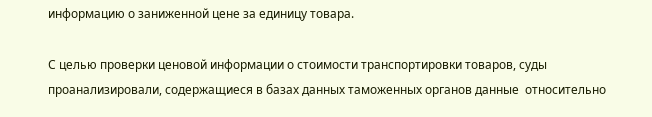информацию о заниженной цене за единицу товара.

С целью проверки ценовой информации о стоимости транспортировки товаров, суды проанализировали, содержащиеся в базах данных таможенных органов данные  относительно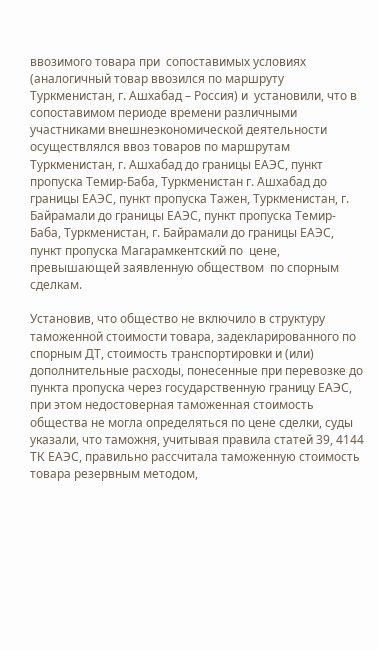ввозимого товара при  сопоставимых условиях (аналогичный товар ввозился по маршруту Туркменистан, г. Ашхабад – Россия) и  установили, что в сопоставимом периоде времени различными участниками внешнеэкономической деятельности осуществлялся ввоз товаров по маршрутам Туркменистан, г. Ашхабад до границы ЕАЭС, пункт пропуска Темир-Баба, Туркменистан г. Ашхабад до границы ЕАЭС, пункт пропуска Тажен, Туркменистан, г. Байрамали до границы ЕАЭС, пункт пропуска Темир-Баба, Туркменистан, г. Байрамали до границы ЕАЭС, пункт пропуска Магарамкентский по  цене, превышающей заявленную обществом  по спорным сделкам.

Установив, что общество не включило в структуру таможенной стоимости товара, задекларированного по спорным ДТ, стоимость транспортировки и (или) дополнительные расходы, понесенные при перевозке до пункта пропуска через государственную границу ЕАЭС, при этом недостоверная таможенная стоимость общества не могла определяться по цене сделки, суды указали, что таможня, учитывая правила статей 39, 4144 ТК ЕАЭС, правильно рассчитала таможенную стоимость товара резервным методом,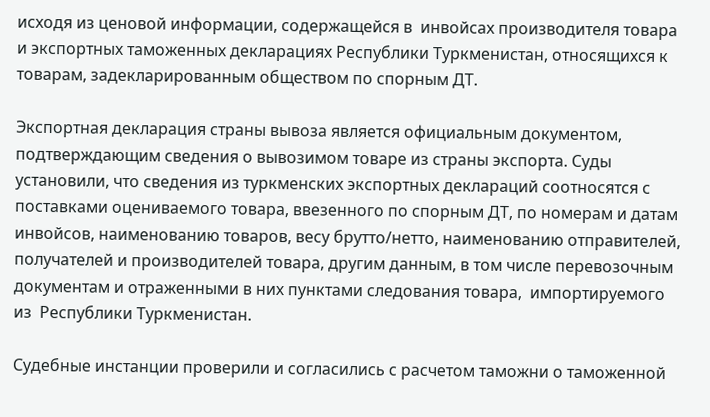исходя из ценовой информации, содержащейся в  инвойсах производителя товара и экспортных таможенных декларациях Республики Туркменистан, относящихся к товарам, задекларированным обществом по спорным ДТ.

Экспортная декларация страны вывоза является официальным документом, подтверждающим сведения о вывозимом товаре из страны экспорта. Суды установили, что сведения из туркменских экспортных деклараций соотносятся с поставками оцениваемого товара, ввезенного по спорным ДТ, по номерам и датам инвойсов, наименованию товаров, весу брутто/нетто, наименованию отправителей, получателей и производителей товара, другим данным, в том числе перевозочным документам и отраженными в них пунктами следования товара,  импортируемого  из  Республики Туркменистан.

Судебные инстанции проверили и согласились с расчетом таможни о таможенной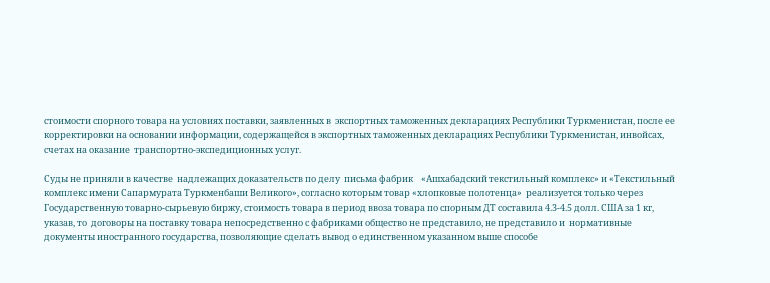стоимости спорного товара на условиях поставки, заявленных в  экспортных таможенных декларациях Республики Туркменистан, после ее корректировки на основании информации, содержащейся в экспортных таможенных декларациях Республики Туркменистан, инвойсах, счетах на оказание  транспортно-экспедиционных услуг.

Суды не приняли в качестве  надлежащих доказательств по делу  письма фабрик    «Ашхабадский текстильный комплекс» и «Текстильный комплекс имени Сапармурата Туркменбаши Великого», согласно которым товар «хлопковые полотенца»  реализуется только через Государственную товарно-сырьевую биржу, стоимость товара в период ввоза товара по спорным ДТ составила 4.3-4.5 долл. США за 1 кг, указав, то  договоры на поставку товара непосредственно с фабриками общество не представило, не представило и  нормативные документы иностранного государства, позволяющие сделать вывод о единственном указанном выше способе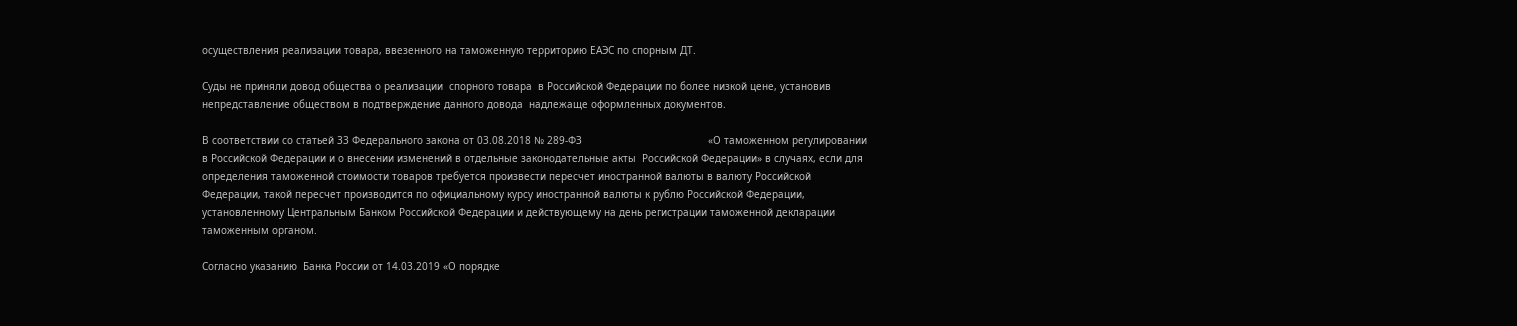осуществления реализации товара, ввезенного на таможенную территорию ЕАЭС по спорным ДТ.

Суды не приняли довод общества о реализации  спорного товара  в Российской Федерации по более низкой цене, установив непредставление обществом в подтверждение данного довода  надлежаще оформленных документов.

В соответствии со статьей 33 Федерального закона от 03.08.2018 № 289-ФЗ                                          «О таможенном регулировании в Российской Федерации и о внесении изменений в отдельные законодательные акты  Российской Федерации» в случаях, если для  определения таможенной стоимости товаров требуется произвести пересчет иностранной валюты в валюту Российской Федерации, такой пересчет производится по официальному курсу иностранной валюты к рублю Российской Федерации, установленному Центральным Банком Российской Федерации и действующему на день регистрации таможенной декларации таможенным органом.

Согласно указанию  Банка России от 14.03.2019 «О порядке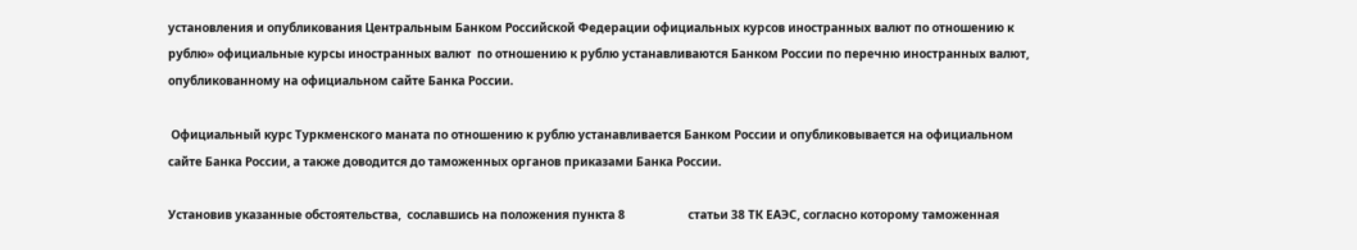установления и опубликования Центральным Банком Российской Федерации официальных курсов иностранных валют по отношению к рублю» официальные курсы иностранных валют  по отношению к рублю устанавливаются Банком России по перечню иностранных валют, опубликованному на официальном сайте Банка России.

 Официальный курс Туркменского маната по отношению к рублю устанавливается Банком России и опубликовывается на официальном сайте Банка России, а также доводится до таможенных органов приказами Банка России.

Установив указанные обстоятельства,  сославшись на положения пункта 8                     статьи 38 ТК ЕАЭС, согласно которому таможенная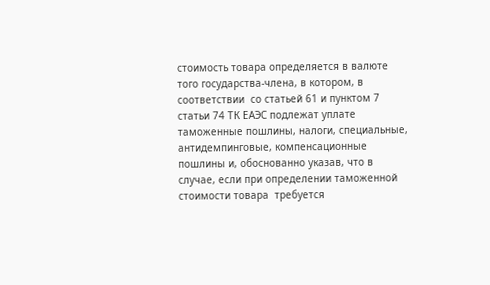стоимость товара определяется в валюте того государства-члена, в котором, в соответствии  со статьей 61 и пунктом 7 статьи 74 ТК ЕАЭС подлежат уплате таможенные пошлины, налоги, специальные, антидемпинговые, компенсационные пошлины и, обоснованно указав, что в случае, если при определении таможенной стоимости товара  требуется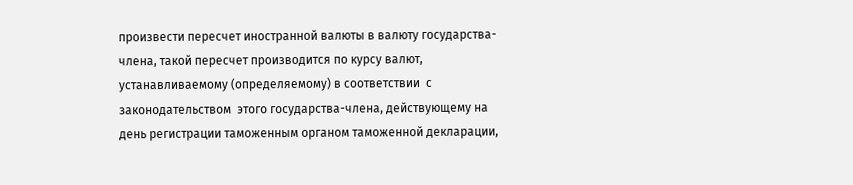произвести пересчет иностранной валюты в валюту государства-члена, такой пересчет производится по курсу валют, устанавливаемому (определяемому) в соответствии  с законодательством  этого государства-члена, действующему на день регистрации таможенным органом таможенной декларации,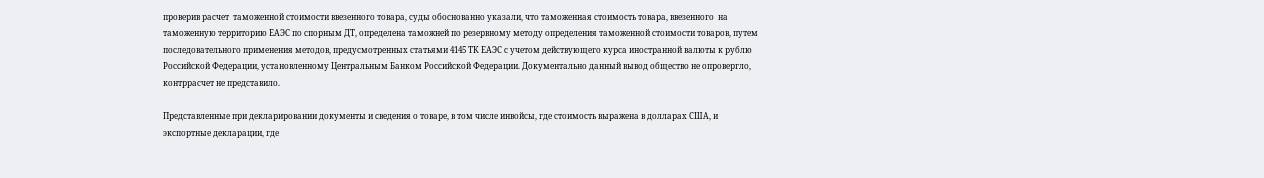проверив расчет  таможенной стоимости ввезенного товара, суды обоснованно указали, что таможенная стоимость товара, ввезенного  на таможенную территорию ЕАЭС по спорным ДТ, определена таможней по резервному методу определения таможенной стоимости товаров, путем последовательного применения методов, предусмотренных статьями 4145 ТК ЕАЭС с учетом действующего курса иностранной валюты к рублю Российской Федерации, установленному Центральным Банком Российской Федерации. Документально данный вывод общество не опровергло, контррасчет не представило.

Представленные при декларировании документы и сведения о товаре, в том числе инвойсы, где стоимость выражена в долларах США, и экспортные декларации, где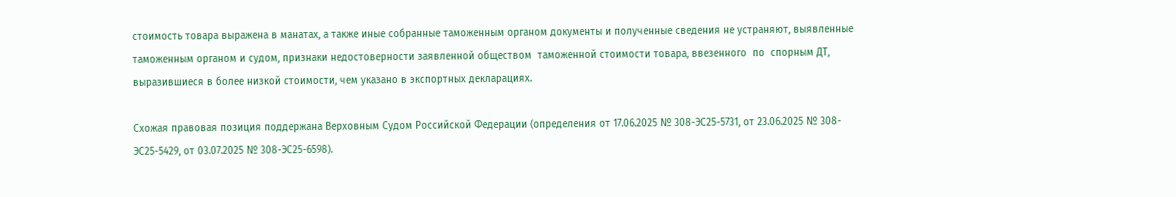стоимость товара выражена в манатах, а также иные собранные таможенным органом документы и полученные сведения не устраняют, выявленные  таможенным органом и судом, признаки недостоверности заявленной обществом  таможенной стоимости товара, ввезенного  по  спорным ДТ, выразившиеся в более низкой стоимости, чем указано в экспортных декларациях.

Схожая правовая позиция поддержана Верховным Судом Российской Федерации (определения от 17.06.2025 № 308-ЭС25-5731, от 23.06.2025 № 308-ЭС25-5429, от 03.07.2025 № 308-ЭС25-6598).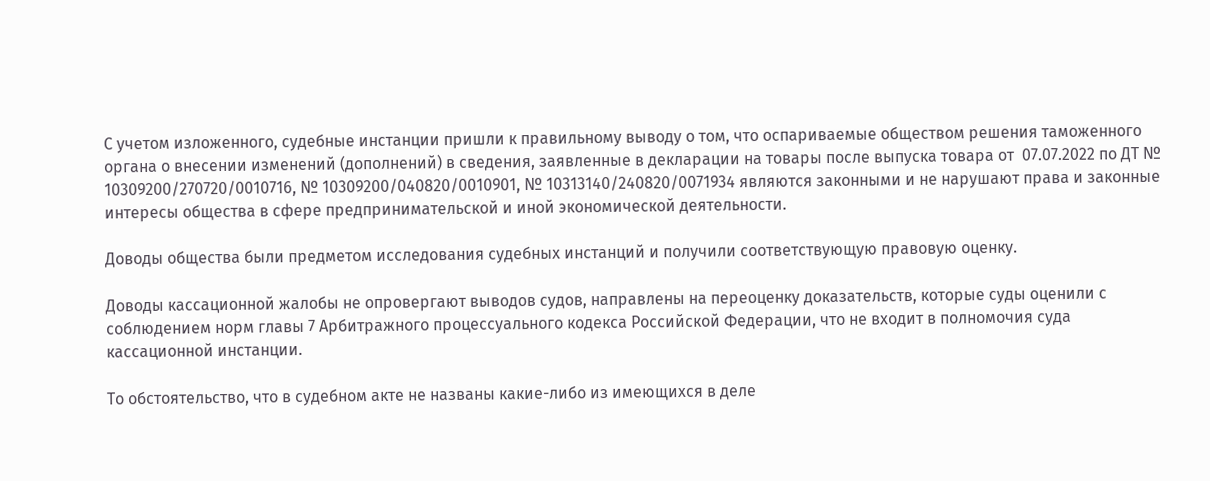С учетом изложенного, судебные инстанции пришли к правильному выводу о том, что оспариваемые обществом решения таможенного органа о внесении изменений (дополнений) в сведения, заявленные в декларации на товары после выпуска товара от  07.07.2022 по ДТ № 10309200/270720/0010716, № 10309200/040820/0010901, № 10313140/240820/0071934 являются законными и не нарушают права и законные интересы общества в сфере предпринимательской и иной экономической деятельности.

Доводы общества были предметом исследования судебных инстанций и получили соответствующую правовую оценку.

Доводы кассационной жалобы не опровергают выводов судов, направлены на переоценку доказательств, которые суды оценили с соблюдением норм главы 7 Арбитражного процессуального кодекса Российской Федерации, что не входит в полномочия суда кассационной инстанции.

То обстоятельство, что в судебном акте не названы какие-либо из имеющихся в деле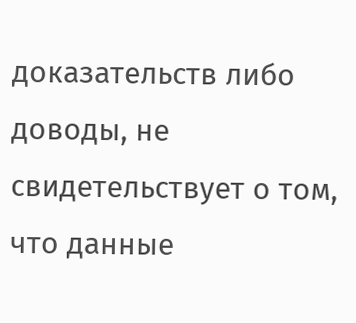доказательств либо доводы, не свидетельствует о том, что данные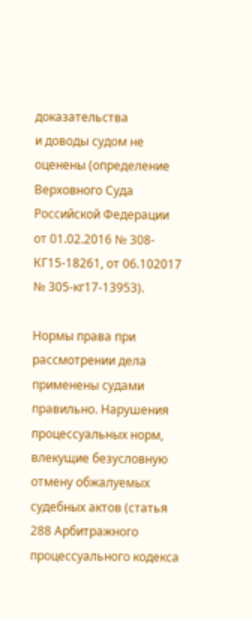доказательства                         и доводы судом не оценены (определение Верховного Суда Российской Федерации                                от 01.02.2016 № 308-КГ15-18261, от 06.102017 № 305-кг17-13953).

Нормы права при рассмотрении дела применены судами правильно. Нарушения процессуальных норм, влекущие безусловную отмену обжалуемых судебных актов (статья 288 Арбитражного процессуального кодекса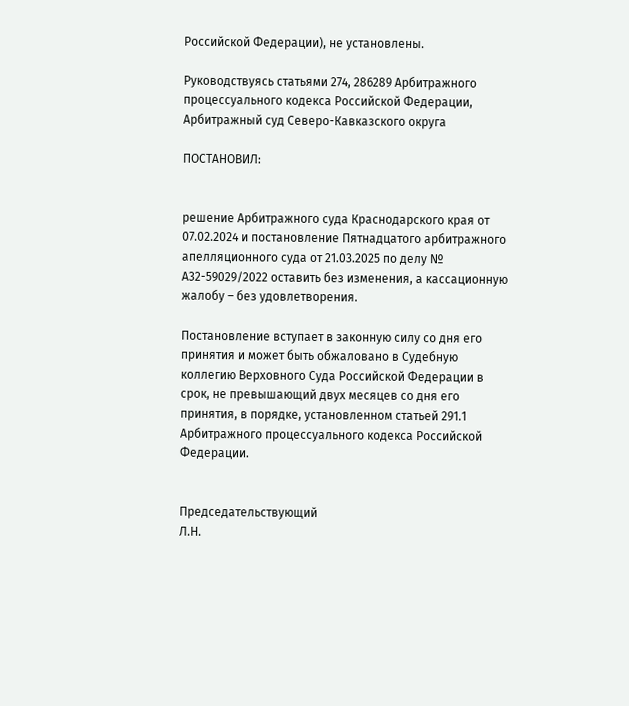Российской Федерации), не установлены.

Руководствуясь статьями 274, 286289 Арбитражного процессуального кодекса Российской Федерации, Арбитражный суд Северо-Кавказского округа

ПОСТАНОВИЛ:


решение Арбитражного суда Краснодарского края от 07.02.2024 и постановление Пятнадцатого арбитражного апелляционного суда от 21.03.2025 по делу № А32-59029/2022 оставить без изменения, а кассационную жалобу – без удовлетворения.

Постановление вступает в законную силу со дня его принятия и может быть обжаловано в Судебную коллегию Верховного Суда Российской Федерации в срок, не превышающий двух месяцев со дня его принятия, в порядке, установленном статьей 291.1 Арбитражного процессуального кодекса Российской Федерации.


Председательствующий                                                                                     Л.Н.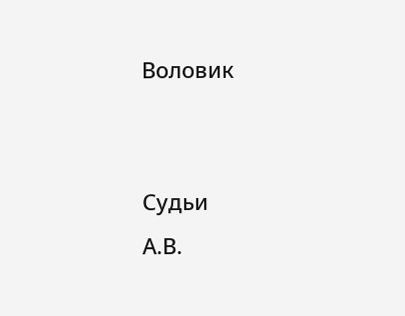Воловик


Судьи                                                                                                                    А.В.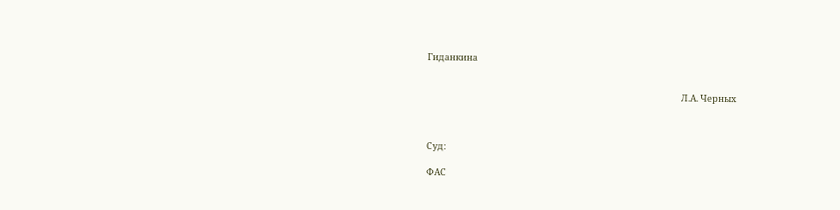Гиданкина


                                                                                                                               Л.А. Черных



Суд:

ФАС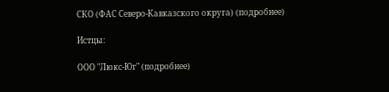СКО (ФАС Северо-Кавказского округа) (подробнее)

Истцы:

ООО "Люкс-Юг" (подробнее)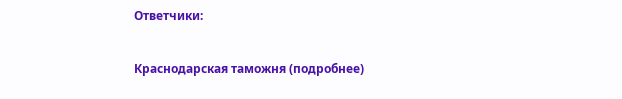Ответчики:

Краснодарская таможня (подробнее)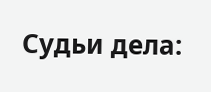Судьи дела: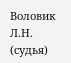Воловик Л.Н. (судья)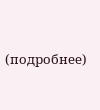(подробнее)